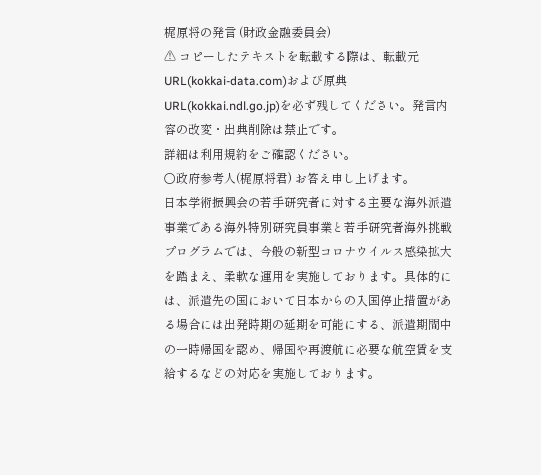梶原将の発言 (財政金融委員会)
⚠ コピーしたテキストを転載する際は、転載元URL(kokkai-data.com)および原典URL(kokkai.ndl.go.jp)を必ず残してください。発言内容の改変・出典削除は禁止です。
詳細は利用規約をご確認ください。
○政府参考人(梶原将君) お答え申し上げます。
日本学術振興会の若手研究者に対する主要な海外派遣事業である海外特別研究員事業と若手研究者海外挑戦プログラムでは、今般の新型コロナウイルス感染拡大を踏まえ、柔軟な運用を実施しております。具体的には、派遣先の国において日本からの入国停止措置がある場合には出発時期の延期を可能にする、派遣期間中の一時帰国を認め、帰国や再渡航に必要な航空賃を支給するなどの対応を実施しております。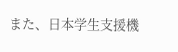また、日本学生支援機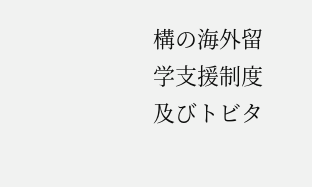構の海外留学支援制度及びトビタ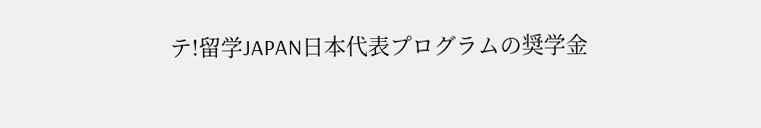テ!留学JAPAN日本代表プログラムの奨学金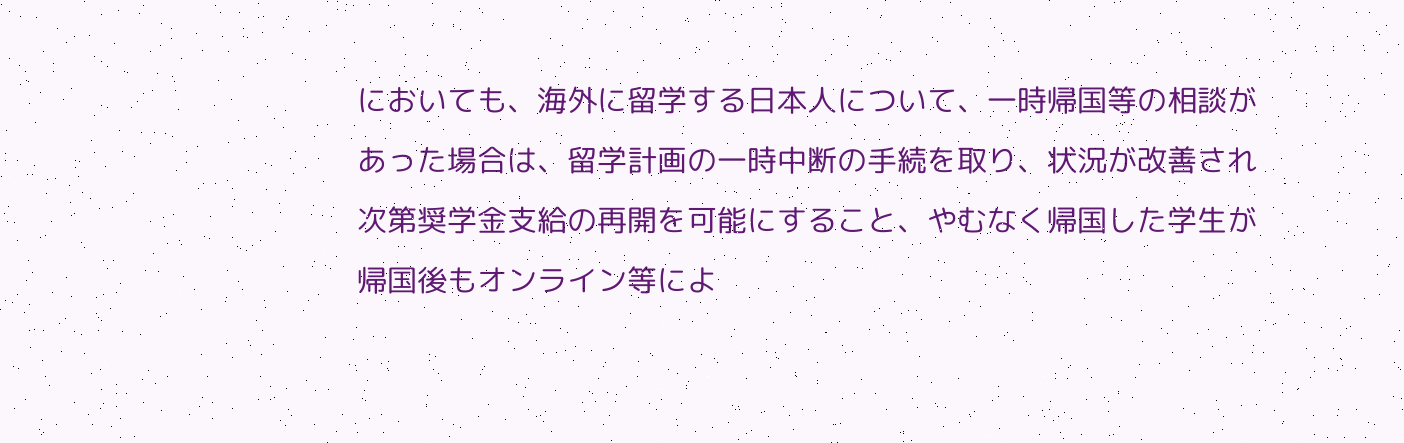においても、海外に留学する日本人について、一時帰国等の相談があった場合は、留学計画の一時中断の手続を取り、状況が改善され次第奨学金支給の再開を可能にすること、やむなく帰国した学生が帰国後もオンライン等によ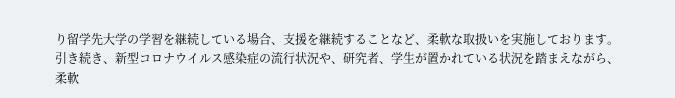り留学先大学の学習を継続している場合、支援を継続することなど、柔軟な取扱いを実施しております。
引き続き、新型コロナウイルス感染症の流行状況や、研究者、学生が置かれている状況を踏まえながら、柔軟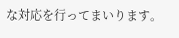な対応を行ってまいります。